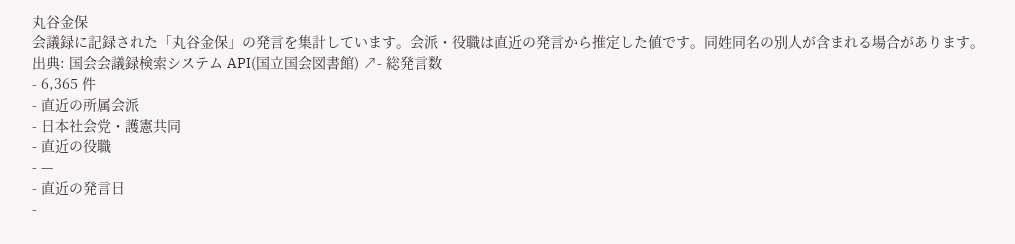丸谷金保
会議録に記録された「丸谷金保」の発言を集計しています。会派・役職は直近の発言から推定した値です。同姓同名の別人が含まれる場合があります。
出典: 国会会議録検索システム API(国立国会図書館) ↗- 総発言数
- 6,365 件
- 直近の所属会派
- 日本社会党・護憲共同
- 直近の役職
- —
- 直近の発言日
-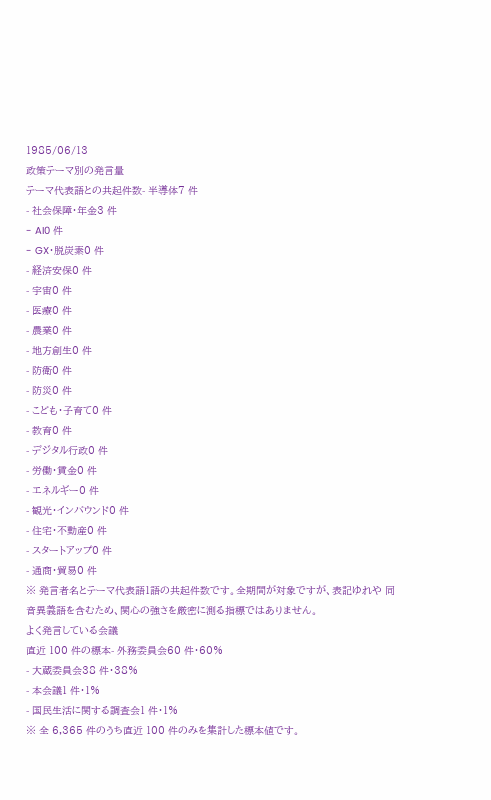1985/06/13
政策テーマ別の発言量
テーマ代表語との共起件数- 半導体7 件
- 社会保障・年金3 件
- AI0 件
- GX・脱炭素0 件
- 経済安保0 件
- 宇宙0 件
- 医療0 件
- 農業0 件
- 地方創生0 件
- 防衛0 件
- 防災0 件
- こども・子育て0 件
- 教育0 件
- デジタル行政0 件
- 労働・賃金0 件
- エネルギー0 件
- 観光・インバウンド0 件
- 住宅・不動産0 件
- スタートアップ0 件
- 通商・貿易0 件
※ 発言者名とテーマ代表語1語の共起件数です。全期間が対象ですが、表記ゆれや 同音異義語を含むため、関心の強さを厳密に測る指標ではありません。
よく発言している会議
直近 100 件の標本- 外務委員会60 件・60%
- 大蔵委員会38 件・38%
- 本会議1 件・1%
- 国民生活に関する調査会1 件・1%
※ 全 6,365 件のうち直近 100 件のみを集計した標本値です。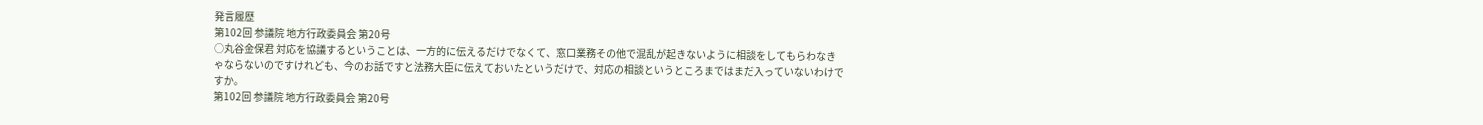発言履歴
第102回 参議院 地方行政委員会 第20号
○丸谷金保君 対応を協議するということは、一方的に伝えるだけでなくて、窓口業務その他で混乱が起きないように相談をしてもらわなきゃならないのですけれども、今のお話ですと法務大臣に伝えておいたというだけで、対応の相談というところまではまだ入っていないわけですか。
第102回 参議院 地方行政委員会 第20号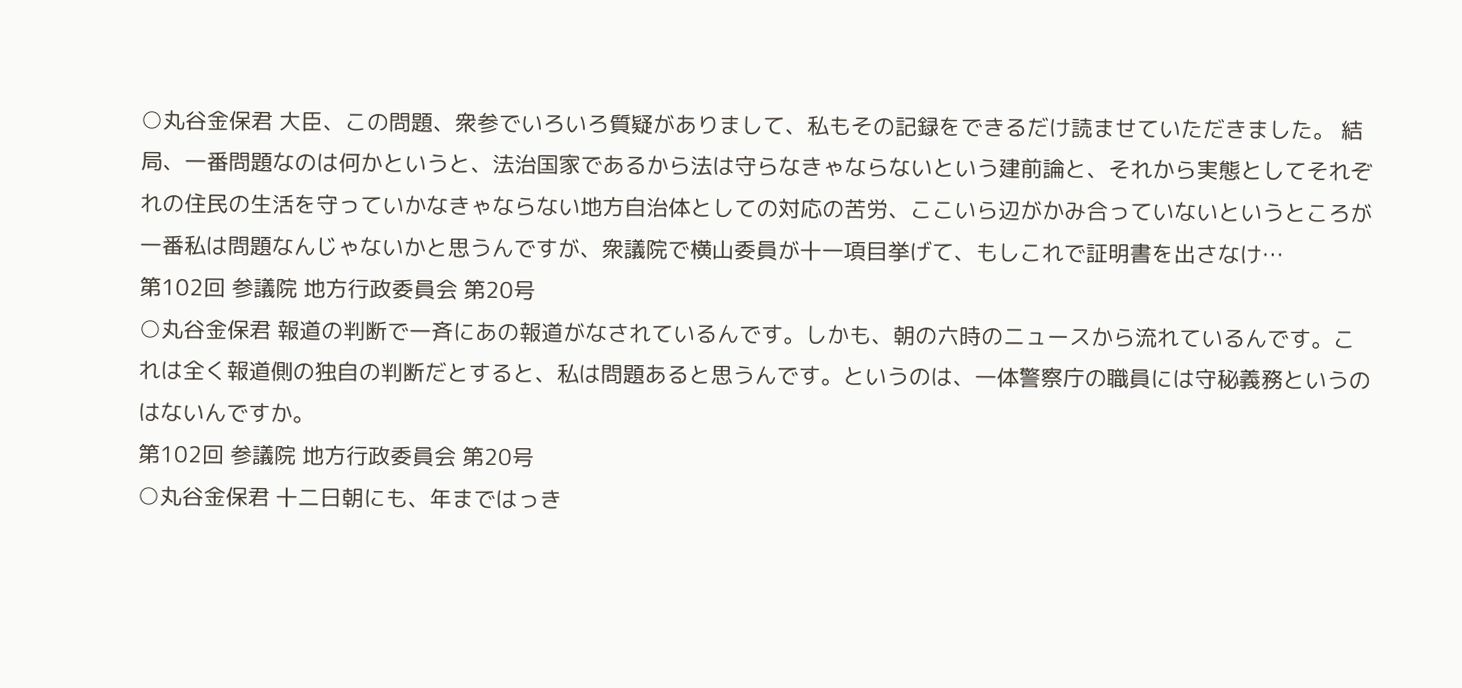○丸谷金保君 大臣、この問題、衆参でいろいろ質疑がありまして、私もその記録をできるだけ読ませていただきました。 結局、一番問題なのは何かというと、法治国家であるから法は守らなきゃならないという建前論と、それから実態としてそれぞれの住民の生活を守っていかなきゃならない地方自治体としての対応の苦労、ここいら辺がかみ合っていないというところが一番私は問題なんじゃないかと思うんですが、衆議院で横山委員が十一項目挙げて、もしこれで証明書を出さなけ…
第102回 参議院 地方行政委員会 第20号
○丸谷金保君 報道の判断で一斉にあの報道がなされているんです。しかも、朝の六時のニュースから流れているんです。これは全く報道側の独自の判断だとすると、私は問題あると思うんです。というのは、一体警察庁の職員には守秘義務というのはないんですか。
第102回 参議院 地方行政委員会 第20号
○丸谷金保君 十二日朝にも、年まではっき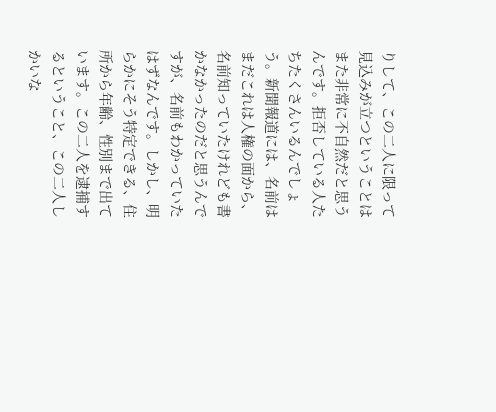りして、この二人に限って見込みが立つということはまた非常に不自然だと思うんです。拒否している人たちたくさんいるんでしょう。新聞報道には、名前はまだこれは人権の面から、名前知っていたけれども書かなかったのだと思うんですが、名前もわかっていたはずなんです。しかし、明らかにそう特定できる、住所から年齢、性別まで出ています。この二人を逮捕するということ、この二人しかいな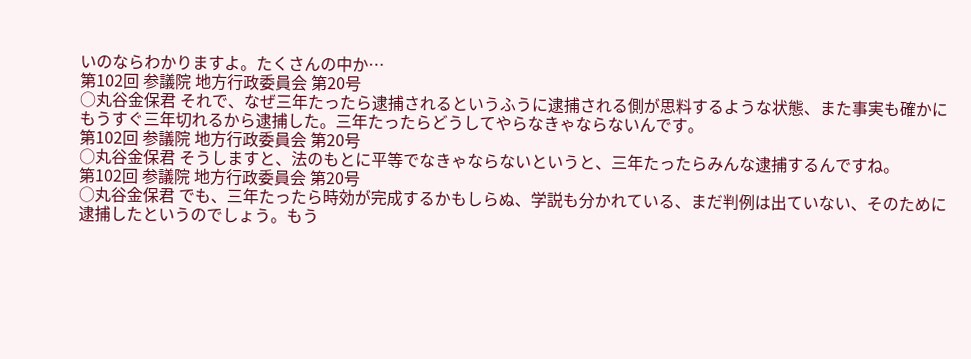いのならわかりますよ。たくさんの中か…
第102回 参議院 地方行政委員会 第20号
○丸谷金保君 それで、なぜ三年たったら逮捕されるというふうに逮捕される側が思料するような状態、また事実も確かにもうすぐ三年切れるから逮捕した。三年たったらどうしてやらなきゃならないんです。
第102回 参議院 地方行政委員会 第20号
○丸谷金保君 そうしますと、法のもとに平等でなきゃならないというと、三年たったらみんな逮捕するんですね。
第102回 参議院 地方行政委員会 第20号
○丸谷金保君 でも、三年たったら時効が完成するかもしらぬ、学説も分かれている、まだ判例は出ていない、そのために逮捕したというのでしょう。もう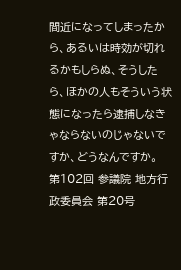間近になってしまったから、あるいは時効が切れるかもしらぬ、そうしたら、ほかの人もそういう状態になったら逮捕しなきゃならないのじゃないですか、どうなんですか。
第102回 参議院 地方行政委員会 第20号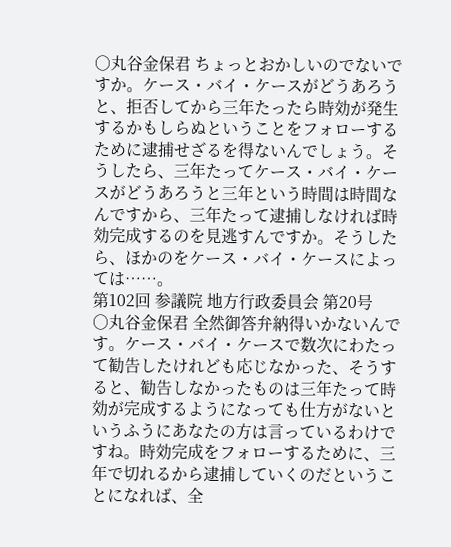○丸谷金保君 ちょっとおかしいのでないですか。ケース・バイ・ケースがどうあろうと、拒否してから三年たったら時効が発生するかもしらぬということをフォローするために逮捕せざるを得ないんでしょう。そうしたら、三年たってケース・バイ・ケースがどうあろうと三年という時間は時間なんですから、三年たって逮捕しなければ時効完成するのを見逃すんですか。そうしたら、ほかのをケース・バイ・ケースによっては……。
第102回 参議院 地方行政委員会 第20号
○丸谷金保君 全然御答弁納得いかないんです。ケース・バイ・ケースで数次にわたって勧告したけれども応じなかった、そうすると、勧告しなかったものは三年たって時効が完成するようになっても仕方がないというふうにあなたの方は言っているわけですね。時効完成をフォローするために、三年で切れるから逮捕していくのだということになれば、全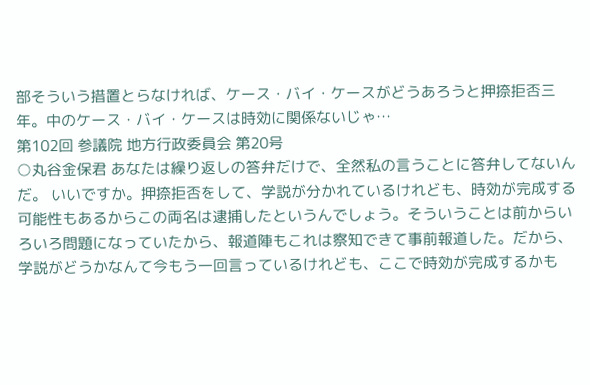部そういう措置とらなければ、ケース・バイ・ケースがどうあろうと押捺拒否三年。中のケース・バイ・ケースは時効に関係ないじゃ…
第102回 参議院 地方行政委員会 第20号
○丸谷金保君 あなたは繰り返しの答弁だけで、全然私の言うことに答弁してないんだ。 いいですか。押捺拒否をして、学説が分かれているけれども、時効が完成する可能性もあるからこの両名は逮捕したというんでしょう。そういうことは前からいろいろ問題になっていたから、報道陣もこれは察知できて事前報道した。だから、学説がどうかなんて今もう一回言っているけれども、ここで時効が完成するかも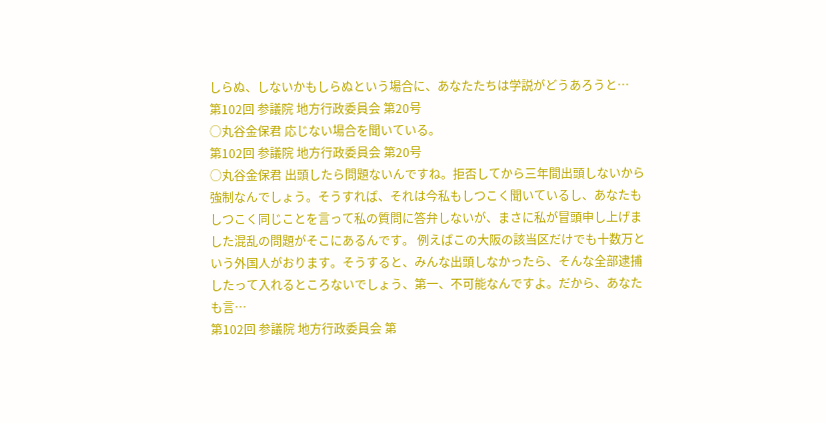しらぬ、しないかもしらぬという場合に、あなたたちは学説がどうあろうと…
第102回 参議院 地方行政委員会 第20号
○丸谷金保君 応じない場合を聞いている。
第102回 参議院 地方行政委員会 第20号
○丸谷金保君 出頭したら問題ないんですね。拒否してから三年間出頭しないから強制なんでしょう。そうすれば、それは今私もしつこく聞いているし、あなたもしつこく同じことを言って私の質問に答弁しないが、まさに私が冒頭申し上げました混乱の問題がそこにあるんです。 例えばこの大阪の該当区だけでも十数万という外国人がおります。そうすると、みんな出頭しなかったら、そんな全部逮捕したって入れるところないでしょう、第一、不可能なんですよ。だから、あなたも言…
第102回 参議院 地方行政委員会 第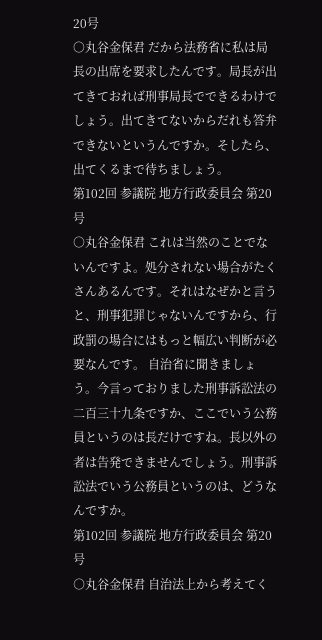20号
○丸谷金保君 だから法務省に私は局長の出席を要求したんです。局長が出てきておれば刑事局長でできるわけでしょう。出てきてないからだれも答弁できないというんですか。そしたら、出てくるまで待ちましょう。
第102回 参議院 地方行政委員会 第20号
○丸谷金保君 これは当然のことでないんですよ。処分されない場合がたくさんあるんです。それはなぜかと言うと、刑事犯罪じゃないんですから、行政罰の場合にはもっと幅広い判断が必要なんです。 自治省に聞きましょう。今言っておりました刑事訴訟法の二百三十九条ですか、ここでいう公務員というのは長だけですね。長以外の者は告発できませんでしょう。刑事訴訟法でいう公務員というのは、どうなんですか。
第102回 参議院 地方行政委員会 第20号
○丸谷金保君 自治法上から考えてく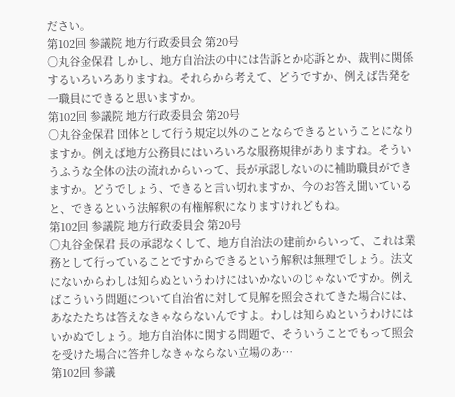ださい。
第102回 参議院 地方行政委員会 第20号
○丸谷金保君 しかし、地方自治法の中には告訴とか応訴とか、裁判に関係するいろいろありますね。それらから考えて、どうですか、例えば告発を一職員にできると思いますか。
第102回 参議院 地方行政委員会 第20号
○丸谷金保君 団体として行う規定以外のことならできるということになりますか。例えば地方公務員にはいろいろな服務規律がありますね。そういうふうな全体の法の流れからいって、長が承認しないのに補助職員ができますか。どうでしょう、できると言い切れますか、今のお答え聞いていると、できるという法解釈の有権解釈になりますけれどもね。
第102回 参議院 地方行政委員会 第20号
○丸谷金保君 長の承認なくして、地方自治法の建前からいって、これは業務として行っていることですからできるという解釈は無理でしょう。法文にないからわしは知らぬというわけにはいかないのじゃないですか。例えばこういう問題について自治省に対して見解を照会されてきた場合には、あなたたちは答えなきゃならないんですよ。わしは知らぬというわけにはいかぬでしょう。地方自治体に関する問題で、そういうことでもって照会を受けた場合に答弁しなきゃならない立場のあ…
第102回 参議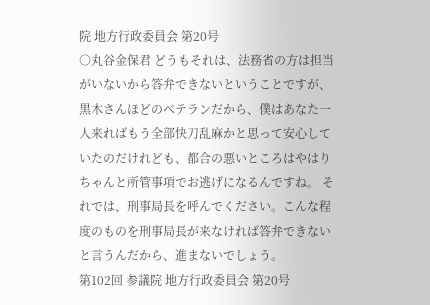院 地方行政委員会 第20号
○丸谷金保君 どうもそれは、法務省の方は担当がいないから答弁できないということですが、黒木さんほどのベテランだから、僕はあなた一人来ればもう全部快刀乱麻かと思って安心していたのだけれども、都合の悪いところはやはりちゃんと所管事項でお逃げになるんですね。 それでは、刑事局長を呼んでください。こんな程度のものを刑事局長が来なければ答弁できないと言うんだから、進まないでしょう。
第102回 参議院 地方行政委員会 第20号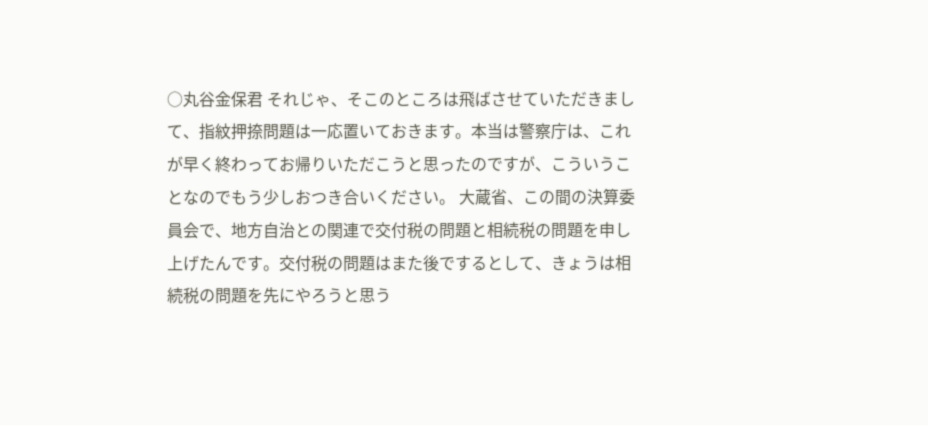○丸谷金保君 それじゃ、そこのところは飛ばさせていただきまして、指紋押捺問題は一応置いておきます。本当は警察庁は、これが早く終わってお帰りいただこうと思ったのですが、こういうことなのでもう少しおつき合いください。 大蔵省、この間の決算委員会で、地方自治との関連で交付税の問題と相続税の問題を申し上げたんです。交付税の問題はまた後でするとして、きょうは相続税の問題を先にやろうと思う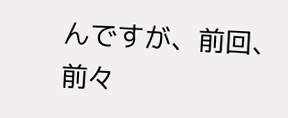んですが、前回、前々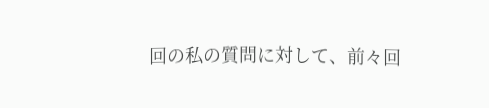回の私の質問に対して、前々回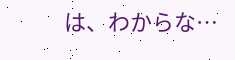は、わからな…